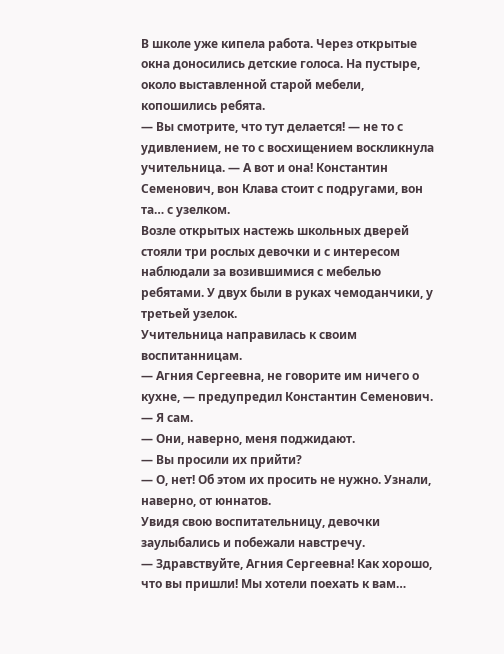В школе уже кипела работа. Через открытые окна доносились детские голоса. На пустыре, около выставленной старой мебели, копошились ребята.
— Вы смотрите, что тут делается! — не то с удивлением, не то с восхищением воскликнула учительница. — А вот и она! Константин Семенович, вон Клава стоит с подругами, вон та… с узелком.
Возле открытых настежь школьных дверей стояли три рослых девочки и с интересом наблюдали за возившимися с мебелью ребятами. У двух были в руках чемоданчики, у третьей узелок.
Учительница направилась к своим воспитанницам.
— Агния Сергеевна, не говорите им ничего о кухне, — предупредил Константин Семенович. — Я сам.
— Они, наверно, меня поджидают.
— Вы просили их прийти?
— О, нет! Об этом их просить не нужно. Узнали, наверно, от юннатов.
Увидя свою воспитательницу, девочки заулыбались и побежали навстречу.
— Здравствуйте, Агния Сергеевна! Как хорошо, что вы пришли! Мы хотели поехать к вам…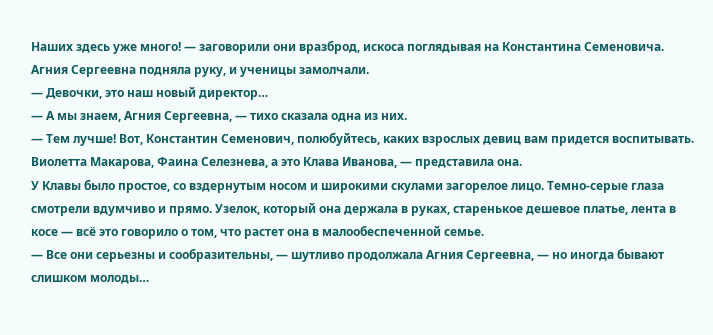Наших здесь уже много! — заговорили они вразброд, искоса поглядывая на Константина Семеновича.
Агния Сергеевна подняла руку, и ученицы замолчали.
— Девочки, это наш новый директор…
— А мы знаем, Агния Сергеевна, — тихо сказала одна из них.
— Тем лучше! Вот, Константин Семенович, полюбуйтесь, каких взрослых девиц вам придется воспитывать. Виолетта Макарова, Фаина Селезнева, а это Клава Иванова, — представила она.
У Клавы было простое, со вздернутым носом и широкими скулами загорелое лицо. Темно-серые глаза смотрели вдумчиво и прямо. Узелок, который она держала в руках, старенькое дешевое платье, лента в косе — всё это говорило о том, что растет она в малообеспеченной семье.
— Все они серьезны и сообразительны, — шутливо продолжала Агния Сергеевна, — но иногда бывают слишком молоды…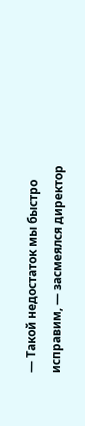— Такой недостаток мы быстро исправим, — засмеялся директор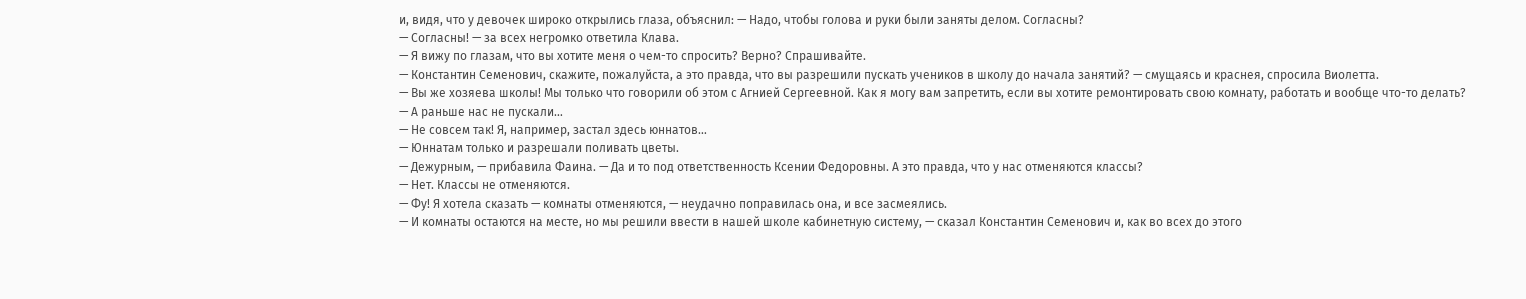и, видя, что у девочек широко открылись глаза, объяснил: — Надо, чтобы голова и руки были заняты делом. Согласны?
— Согласны! — за всех негромко ответила Клава.
— Я вижу по глазам, что вы хотите меня о чем-то спросить? Верно? Спрашивайте.
— Константин Семенович, скажите, пожалуйста, а это правда, что вы разрешили пускать учеников в школу до начала занятий? — смущаясь и краснея, спросила Виолетта.
— Вы же хозяева школы! Мы только что говорили об этом с Агнией Сергеевной. Как я могу вам запретить, если вы хотите ремонтировать свою комнату, работать и вообще что-то делать?
— А раньше нас не пускали…
— Не совсем так! Я, например, застал здесь юннатов…
— Юннатам только и разрешали поливать цветы.
— Дежурным, — прибавила Фаина. — Да и то под ответственность Ксении Федоровны. А это правда, что у нас отменяются классы?
— Нет. Классы не отменяются.
— Фу! Я хотела сказать — комнаты отменяются, — неудачно поправилась она, и все засмеялись.
— И комнаты остаются на месте, но мы решили ввести в нашей школе кабинетную систему, — сказал Константин Семенович и, как во всех до этого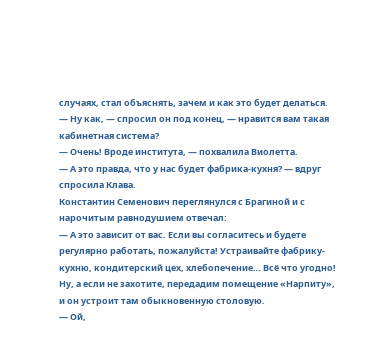случаях, стал объяснять, зачем и как это будет делаться.
— Ну как, — спросил он под конец, — нравится вам такая кабинетная система?
— Очень! Вроде института, — похвалила Виолетта.
— А это правда, что у нас будет фабрика-кухня? — вдруг спросила Клава.
Константин Семенович переглянулся с Брагиной и с нарочитым равнодушием отвечал:
— А это зависит от вас. Если вы согласитесь и будете регулярно работать, пожалуйста! Устраивайте фабрику-кухню, кондитерский цех, хлебопечение… Всё что угодно! Ну, а если не захотите, передадим помещение «Нарпиту», и он устроит там обыкновенную столовую.
— Ой,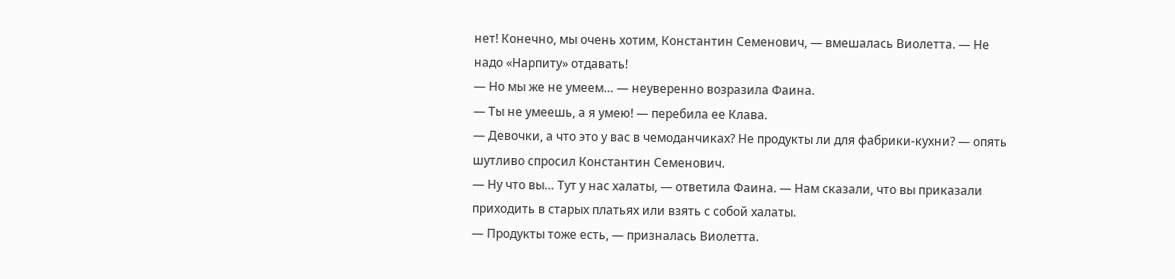нет! Конечно, мы очень хотим, Константин Семенович, — вмешалась Виолетта. — Не надо «Нарпиту» отдавать!
— Но мы же не умеем… — неуверенно возразила Фаина.
— Ты не умеешь, а я умею! — перебила ее Клава.
— Девочки, а что это у вас в чемоданчиках? Не продукты ли для фабрики-кухни? — опять шутливо спросил Константин Семенович.
— Ну что вы… Тут у нас халаты, — ответила Фаина. — Нам сказали, что вы приказали приходить в старых платьях или взять с собой халаты.
— Продукты тоже есть, — призналась Виолетта.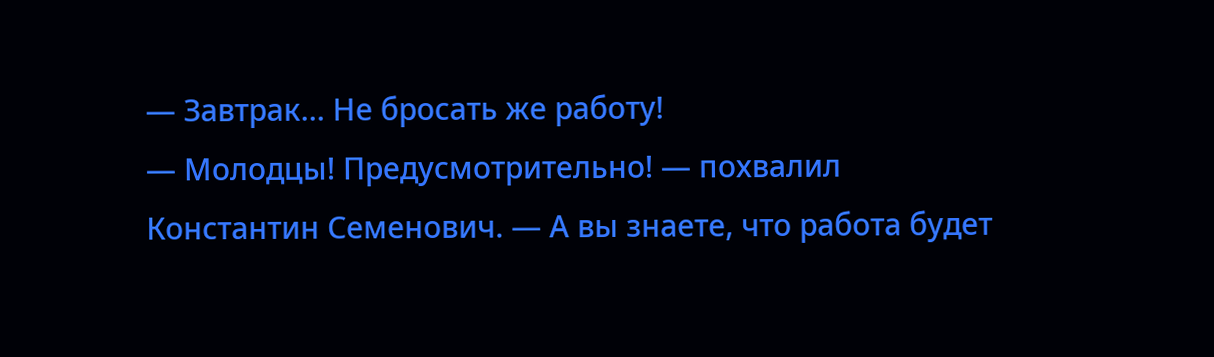— Завтрак… Не бросать же работу!
— Молодцы! Предусмотрительно! — похвалил Константин Семенович. — А вы знаете, что работа будет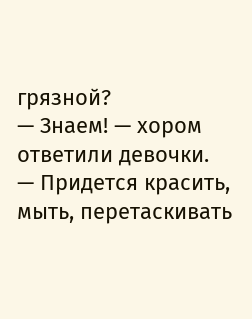грязной?
— Знаем! — хором ответили девочки.
— Придется красить, мыть, перетаскивать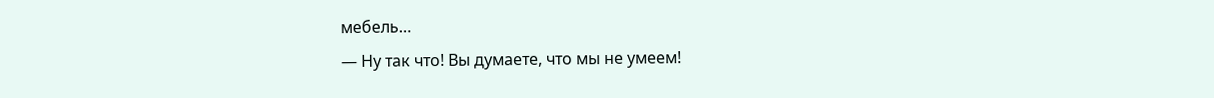мебель…
— Ну так что! Вы думаете, что мы не умеем!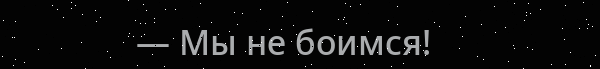— Мы не боимся!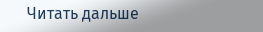Читать дальше